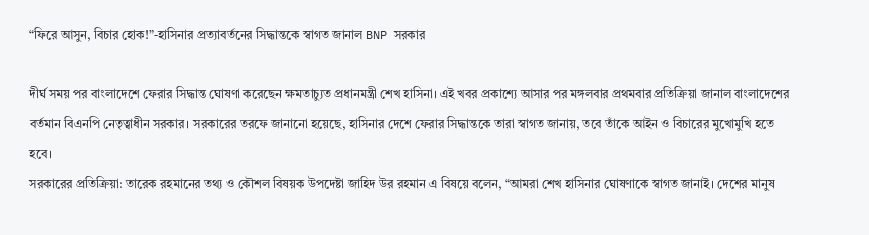“ফিরে আসুন, বিচার হোক!”-হাসিনার প্রত্যাবর্তনের সিদ্ধান্তকে স্বাগত জানাল BNP সরকার

দীর্ঘ সময় পর বাংলাদেশে ফেরার সিদ্ধান্ত ঘোষণা করেছেন ক্ষমতাচ্যুত প্রধানমন্ত্রী শেখ হাসিনা। এই খবর প্রকাশ্যে আসার পর মঙ্গলবার প্রথমবার প্রতিক্রিয়া জানাল বাংলাদেশের বর্তমান বিএনপি নেতৃত্বাধীন সরকার। সরকারের তরফে জানানো হয়েছে, হাসিনার দেশে ফেরার সিদ্ধান্তকে তারা স্বাগত জানায়, তবে তাঁকে আইন ও বিচারের মুখোমুখি হতে হবে।
সরকারের প্রতিক্রিয়া: তারেক রহমানের তথ্য ও কৌশল বিষয়ক উপদেষ্টা জাহিদ উর রহমান এ বিষয়ে বলেন, “আমরা শেখ হাসিনার ঘোষণাকে স্বাগত জানাই। দেশের মানুষ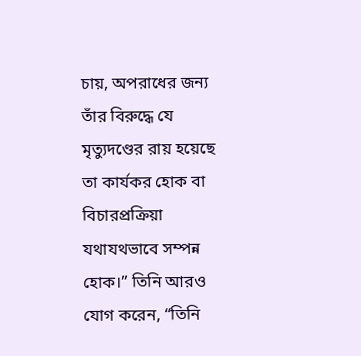চায়, অপরাধের জন্য তাঁর বিরুদ্ধে যে মৃত্যুদণ্ডের রায় হয়েছে তা কার্যকর হোক বা বিচারপ্রক্রিয়া যথাযথভাবে সম্পন্ন হোক।” তিনি আরও যোগ করেন, “তিনি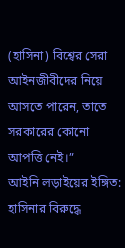(হাসিনা) বিশ্বের সেরা আইনজীবীদের নিয়ে আসতে পারেন, তাতে সরকারের কোনো আপত্তি নেই।”
আইনি লড়াইয়ের ইঙ্গিত: হাসিনার বিরুদ্ধে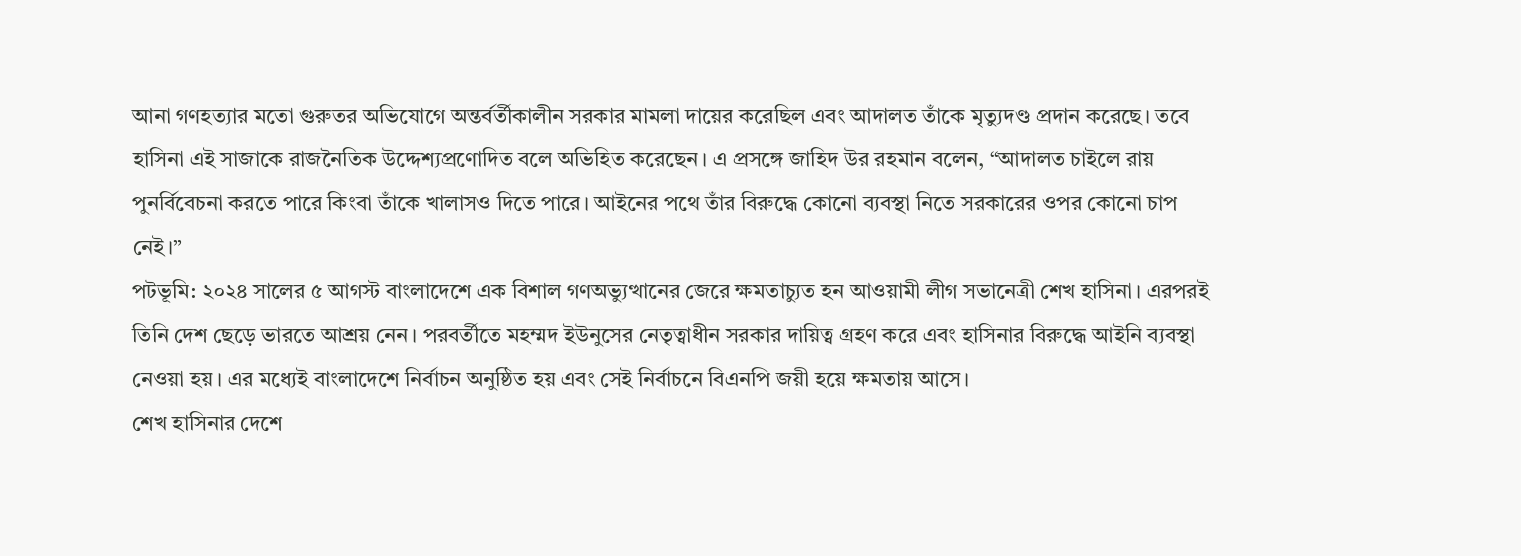আনা গণহত্যার মতো গুরুতর অভিযোগে অন্তর্বর্তীকালীন সরকার মামলা দায়ের করেছিল এবং আদালত তাঁকে মৃত্যুদণ্ড প্রদান করেছে। তবে হাসিনা এই সাজাকে রাজনৈতিক উদ্দেশ্যপ্রণোদিত বলে অভিহিত করেছেন। এ প্রসঙ্গে জাহিদ উর রহমান বলেন, “আদালত চাইলে রায় পুনর্বিবেচনা করতে পারে কিংবা তাঁকে খালাসও দিতে পারে। আইনের পথে তাঁর বিরুদ্ধে কোনো ব্যবস্থা নিতে সরকারের ওপর কোনো চাপ নেই।”
পটভূমি: ২০২৪ সালের ৫ আগস্ট বাংলাদেশে এক বিশাল গণঅভ্যুত্থানের জেরে ক্ষমতাচ্যুত হন আওয়ামী লীগ সভানেত্রী শেখ হাসিনা। এরপরই তিনি দেশ ছেড়ে ভারতে আশ্রয় নেন। পরবর্তীতে মহম্মদ ইউনুসের নেতৃত্বাধীন সরকার দায়িত্ব গ্রহণ করে এবং হাসিনার বিরুদ্ধে আইনি ব্যবস্থা নেওয়া হয়। এর মধ্যেই বাংলাদেশে নির্বাচন অনুষ্ঠিত হয় এবং সেই নির্বাচনে বিএনপি জয়ী হয়ে ক্ষমতায় আসে।
শেখ হাসিনার দেশে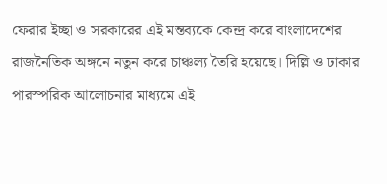ফেরার ইচ্ছা ও সরকারের এই মন্তব্যকে কেন্দ্র করে বাংলাদেশের রাজনৈতিক অঙ্গনে নতুন করে চাঞ্চল্য তৈরি হয়েছে। দিল্লি ও ঢাকার পারস্পরিক আলোচনার মাধ্যমে এই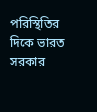পরিস্থিতির দিকে ভারত সরকার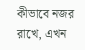কীভাবে নজর রাখে, এখন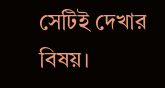সেটিই দেখার বিষয়।